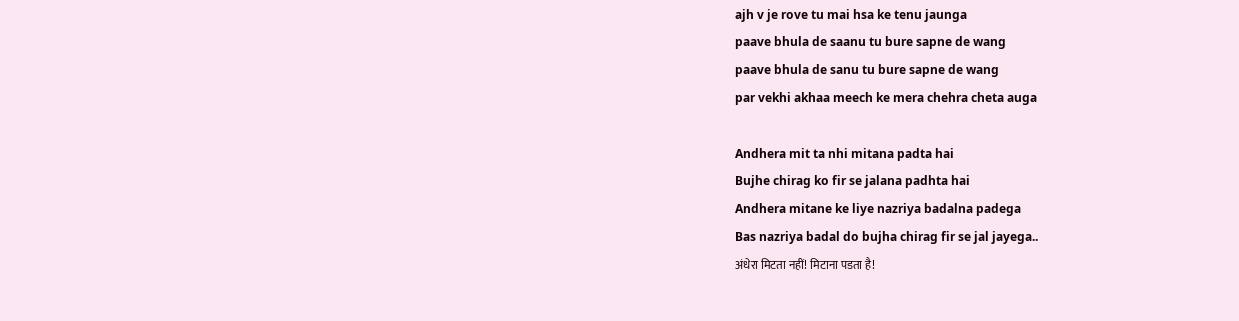ajh v je rove tu mai hsa ke tenu jaunga
paave bhula de saanu tu bure sapne de wang
paave bhula de sanu tu bure sapne de wang
par vekhi akhaa meech ke mera chehra cheta auga

Andhera mit ta nhi mitana padta hai
Bujhe chirag ko fir se jalana padhta hai
Andhera mitane ke liye nazriya badalna padega
Bas nazriya badal do bujha chirag fir se jal jayega..
अंधेरा मिटता नहीं! मिटाना पडता है!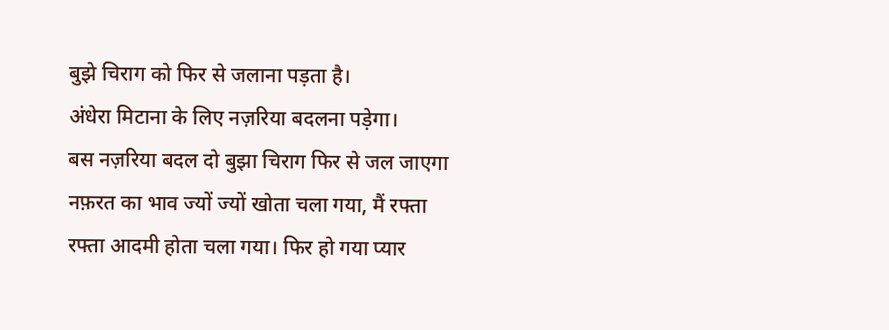बुझे चिराग को फिर से जलाना पड़ता है।
अंधेरा मिटाना के लिए नज़रिया बदलना पड़ेगा।
बस नज़रिया बदल दो बुझा चिराग फिर से जल जाएगा
नफ़रत का भाव ज्यों ज्यों खोता चला गया, मैं रफ्ता रफ्ता आदमी होता चला गया। फिर हो गया प्यार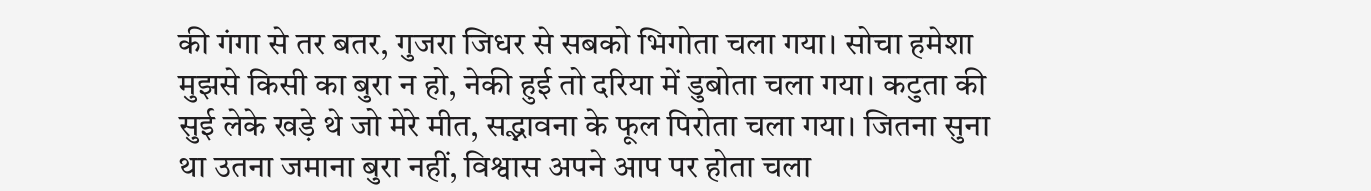की गंगा से तर बतर, गुजरा जिधर से सबको भिगोता चला गया। सोचा हमेशा मुझसे किसी का बुरा न हो, नेकी हुई तो दरिया में डुबोता चला गया। कटुता की सुई लेके खड़े थे जो मेरे मीत, सद्भावना के फूल पिरोता चला गया। जितना सुना था उतना जमाना बुरा नहीं, विश्वास अपने आप पर होता चला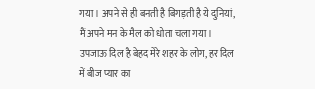गया। अपने से ही बनती है बिगड़ती है ये दुनियां, मैं अपने मन के मैल को धोता चला गया। उपजाऊ दिल है बेहद मेरे शहर के लोग, हर दिल में बीज प्यार का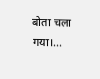बोता चला गया।...